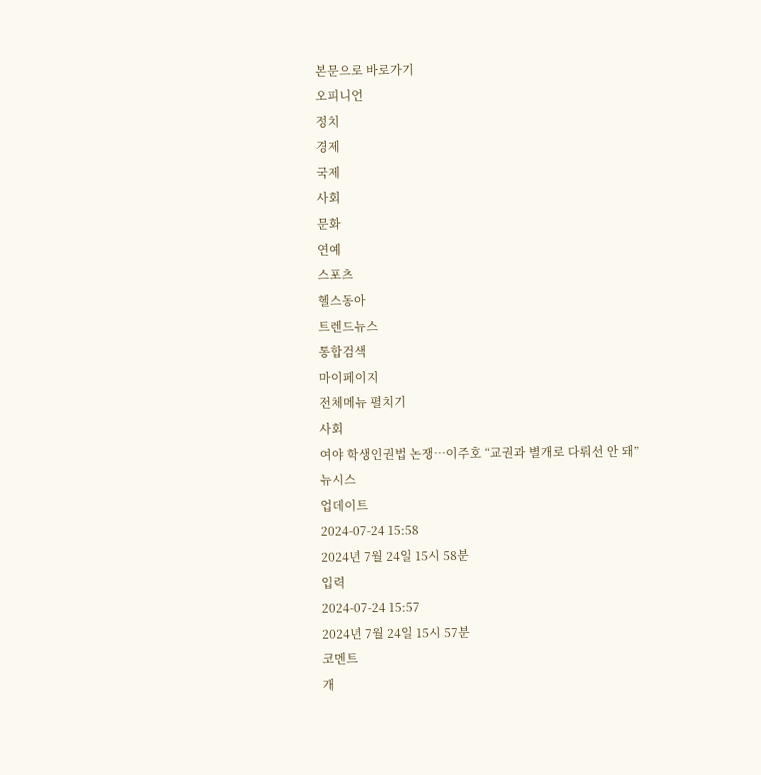본문으로 바로가기
오피니언
정치
경제
국제
사회
문화
연예
스포츠
헬스동아
트렌드뉴스
통합검색
마이페이지
전체메뉴 펼치기
사회
여야 학생인권법 논쟁…이주호 “교권과 별개로 다뤄선 안 돼”
뉴시스
업데이트
2024-07-24 15:58
2024년 7월 24일 15시 58분
입력
2024-07-24 15:57
2024년 7월 24일 15시 57분
코멘트
개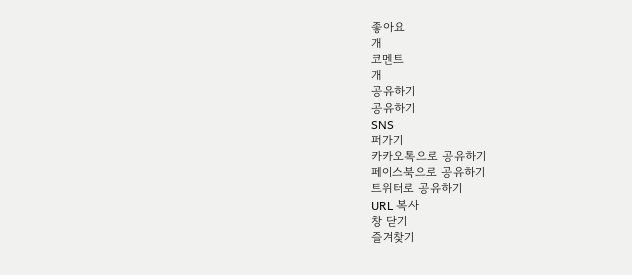좋아요
개
코멘트
개
공유하기
공유하기
SNS
퍼가기
카카오톡으로 공유하기
페이스북으로 공유하기
트위터로 공유하기
URL 복사
창 닫기
즐겨찾기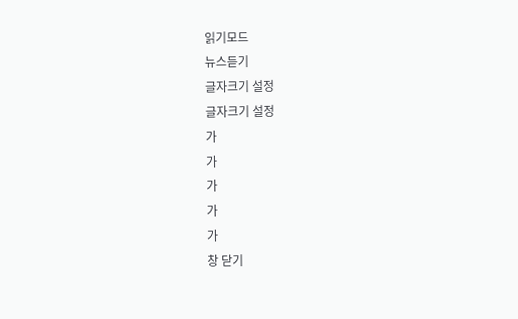읽기모드
뉴스듣기
글자크기 설정
글자크기 설정
가
가
가
가
가
창 닫기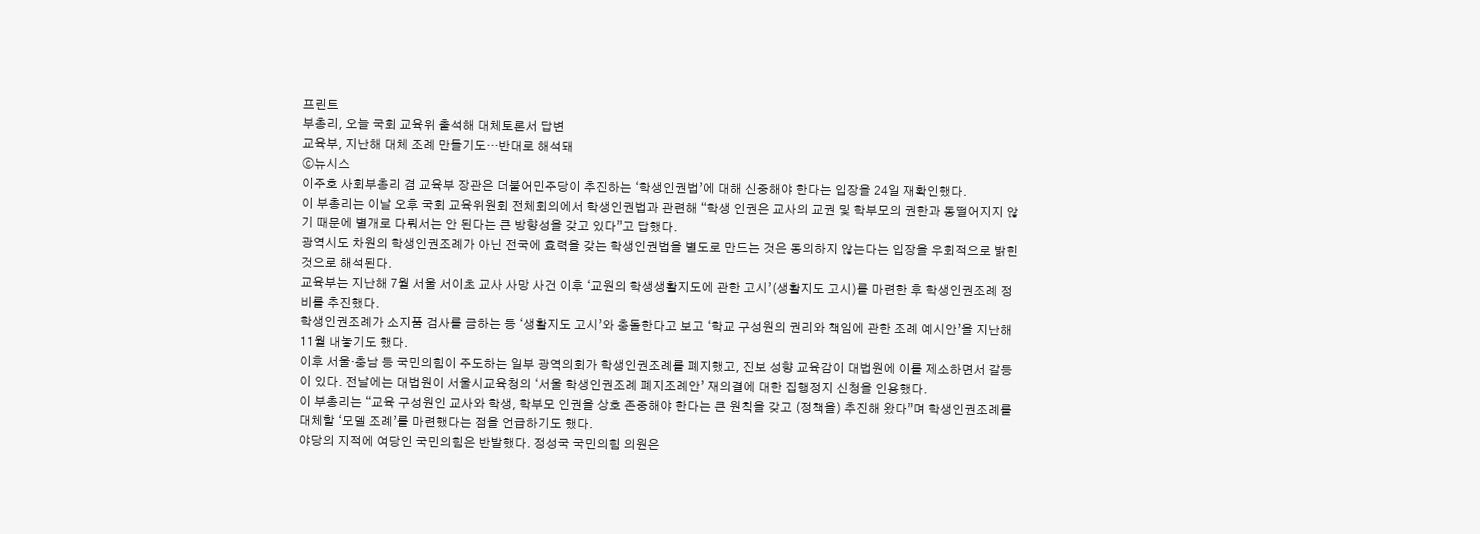프린트
부총리, 오늘 국회 교육위 출석해 대체토론서 답변
교육부, 지난해 대체 조례 만들기도…반대로 해석돼
ⓒ뉴시스
이주호 사회부총리 겸 교육부 장관은 더불어민주당이 추진하는 ‘학생인권법’에 대해 신중해야 한다는 입장을 24일 재확인했다.
이 부총리는 이날 오후 국회 교육위원회 전체회의에서 학생인권법과 관련해 “학생 인권은 교사의 교권 및 학부모의 권한과 동떨어지지 않기 때문에 별개로 다뤄서는 안 된다는 큰 방향성을 갖고 있다”고 답했다.
광역시도 차원의 학생인권조례가 아닌 전국에 효력을 갖는 학생인권법을 별도로 만드는 것은 동의하지 않는다는 입장을 우회적으로 밝힌 것으로 해석된다.
교육부는 지난해 7월 서울 서이초 교사 사망 사건 이후 ‘교원의 학생생활지도에 관한 고시’(생활지도 고시)를 마련한 후 학생인권조례 정비를 추진했다.
학생인권조례가 소지품 검사를 금하는 등 ‘생활지도 고시’와 충돌한다고 보고 ‘학교 구성원의 권리와 책임에 관한 조례 예시안’을 지난해 11월 내놓기도 했다.
이후 서울·충남 등 국민의힘이 주도하는 일부 광역의회가 학생인권조례를 폐지했고, 진보 성향 교육감이 대법원에 이를 제소하면서 갈등이 있다. 전날에는 대법원이 서울시교육청의 ‘서울 학생인권조례 폐지조례안’ 재의결에 대한 집행정지 신청을 인용했다.
이 부총리는 “교육 구성원인 교사와 학생, 학부모 인권을 상호 존중해야 한다는 큰 원칙을 갖고 (정책을) 추진해 왔다”며 학생인권조례를 대체할 ‘모델 조례’를 마련했다는 점을 언급하기도 했다.
야당의 지적에 여당인 국민의힘은 반발했다. 정성국 국민의힘 의원은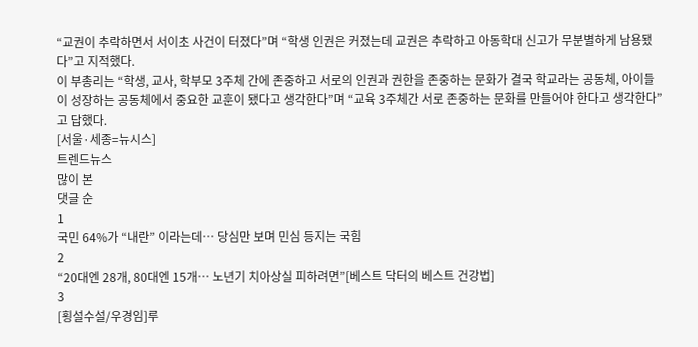“교권이 추락하면서 서이초 사건이 터졌다”며 “학생 인권은 커졌는데 교권은 추락하고 아동학대 신고가 무분별하게 남용됐다”고 지적했다.
이 부총리는 “학생, 교사, 학부모 3주체 간에 존중하고 서로의 인권과 권한을 존중하는 문화가 결국 학교라는 공동체, 아이들이 성장하는 공동체에서 중요한 교훈이 됐다고 생각한다”며 “교육 3주체간 서로 존중하는 문화를 만들어야 한다고 생각한다”고 답했다.
[서울·세종=뉴시스]
트렌드뉴스
많이 본
댓글 순
1
국민 64%가 “내란” 이라는데… 당심만 보며 민심 등지는 국힘
2
“20대엔 28개, 80대엔 15개… 노년기 치아상실 피하려면”[베스트 닥터의 베스트 건강법]
3
[횡설수설/우경임]루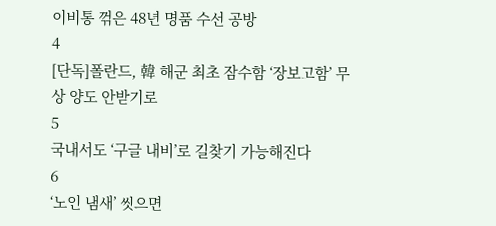이비통 꺾은 48년 명품 수선 공방
4
[단독]폴란드, 韓 해군 최초 잠수함 ‘장보고함’ 무상 양도 안받기로
5
국내서도 ‘구글 내비’로 길찾기 가능해진다
6
‘노인 냄새’ 씻으면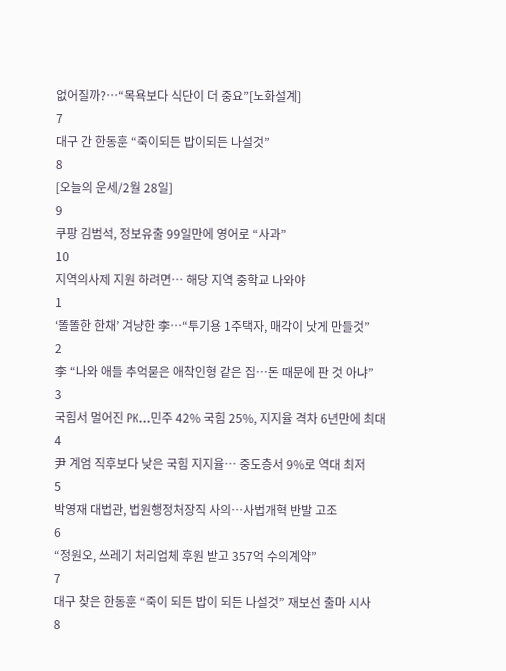없어질까?…“목욕보다 식단이 더 중요”[노화설계]
7
대구 간 한동훈 “죽이되든 밥이되든 나설것”
8
[오늘의 운세/2월 28일]
9
쿠팡 김범석, 정보유출 99일만에 영어로 “사과”
10
지역의사제 지원 하려면… 해당 지역 중학교 나와야
1
‘똘똘한 한채’ 겨냥한 李…“투기용 1주택자, 매각이 낫게 만들것”
2
李 “나와 애들 추억묻은 애착인형 같은 집…돈 때문에 판 것 아냐”
3
국힘서 멀어진 PK…민주 42% 국힘 25%, 지지율 격차 6년만에 최대
4
尹 계엄 직후보다 낮은 국힘 지지율… 중도층서 9%로 역대 최저
5
박영재 대법관, 법원행정처장직 사의…사법개혁 반발 고조
6
“정원오, 쓰레기 처리업체 후원 받고 357억 수의계약”
7
대구 찾은 한동훈 “죽이 되든 밥이 되든 나설것” 재보선 출마 시사
8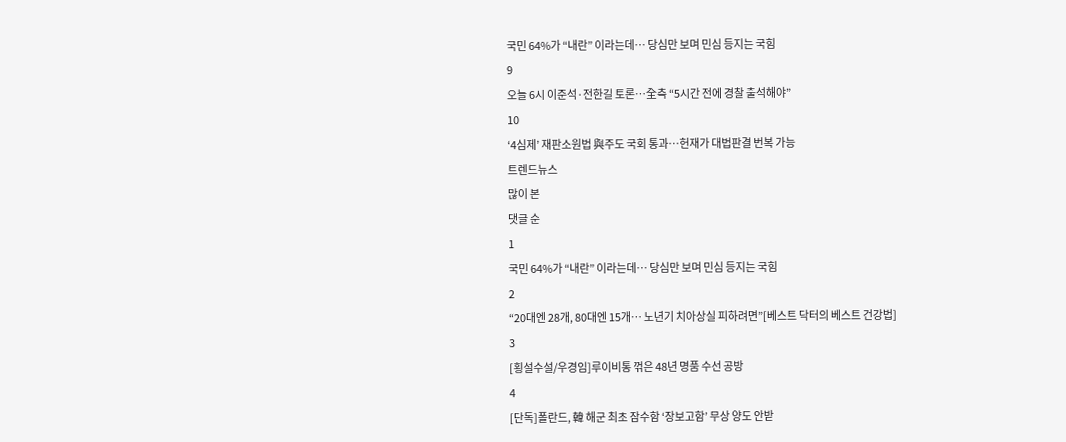국민 64%가 “내란” 이라는데… 당심만 보며 민심 등지는 국힘
9
오늘 6시 이준석·전한길 토론…全측 “5시간 전에 경찰 출석해야”
10
‘4심제’ 재판소원법 與주도 국회 통과…헌재가 대법판결 번복 가능
트렌드뉴스
많이 본
댓글 순
1
국민 64%가 “내란” 이라는데… 당심만 보며 민심 등지는 국힘
2
“20대엔 28개, 80대엔 15개… 노년기 치아상실 피하려면”[베스트 닥터의 베스트 건강법]
3
[횡설수설/우경임]루이비통 꺾은 48년 명품 수선 공방
4
[단독]폴란드, 韓 해군 최초 잠수함 ‘장보고함’ 무상 양도 안받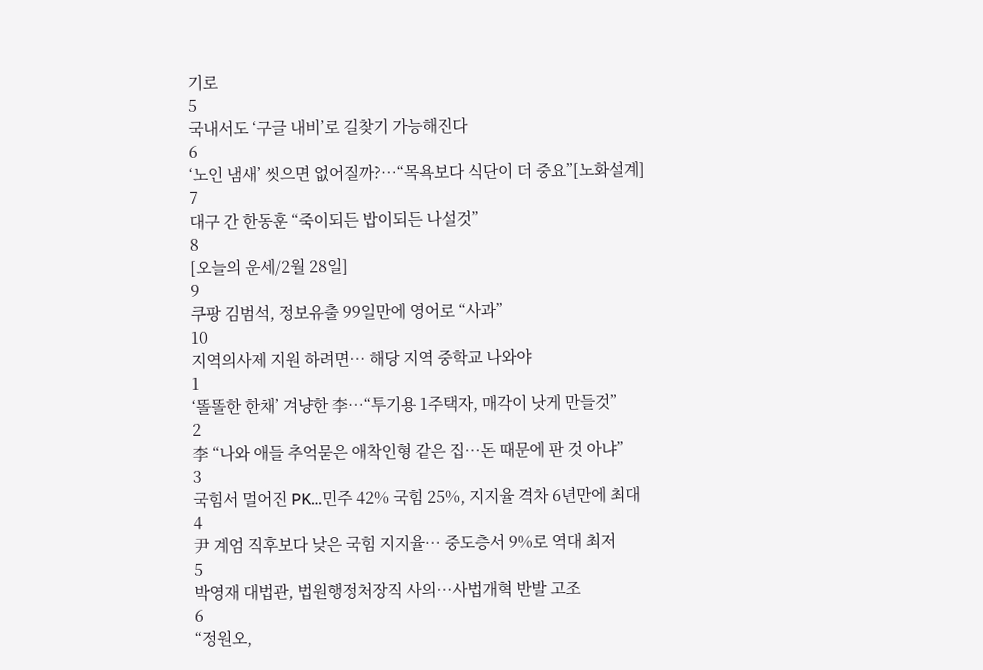기로
5
국내서도 ‘구글 내비’로 길찾기 가능해진다
6
‘노인 냄새’ 씻으면 없어질까?…“목욕보다 식단이 더 중요”[노화설계]
7
대구 간 한동훈 “죽이되든 밥이되든 나설것”
8
[오늘의 운세/2월 28일]
9
쿠팡 김범석, 정보유출 99일만에 영어로 “사과”
10
지역의사제 지원 하려면… 해당 지역 중학교 나와야
1
‘똘똘한 한채’ 겨냥한 李…“투기용 1주택자, 매각이 낫게 만들것”
2
李 “나와 애들 추억묻은 애착인형 같은 집…돈 때문에 판 것 아냐”
3
국힘서 멀어진 PK…민주 42% 국힘 25%, 지지율 격차 6년만에 최대
4
尹 계엄 직후보다 낮은 국힘 지지율… 중도층서 9%로 역대 최저
5
박영재 대법관, 법원행정처장직 사의…사법개혁 반발 고조
6
“정원오,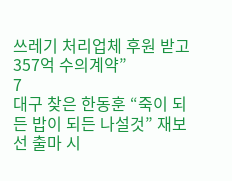쓰레기 처리업체 후원 받고 357억 수의계약”
7
대구 찾은 한동훈 “죽이 되든 밥이 되든 나설것” 재보선 출마 시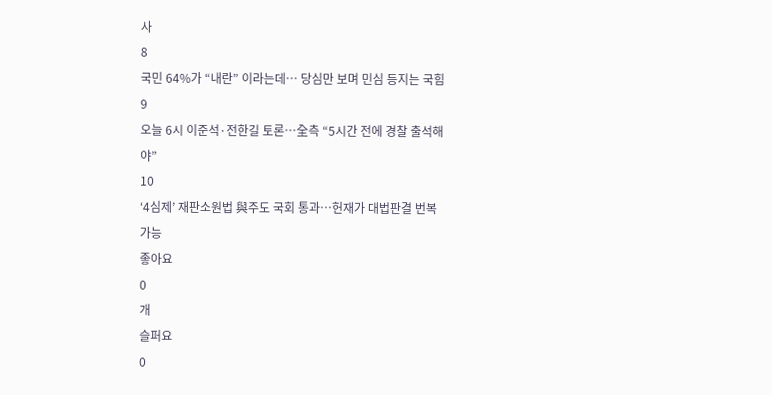사
8
국민 64%가 “내란” 이라는데… 당심만 보며 민심 등지는 국힘
9
오늘 6시 이준석·전한길 토론…全측 “5시간 전에 경찰 출석해야”
10
‘4심제’ 재판소원법 與주도 국회 통과…헌재가 대법판결 번복 가능
좋아요
0
개
슬퍼요
0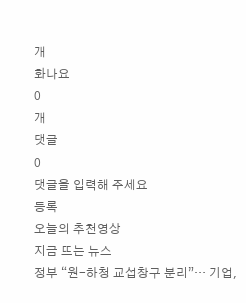개
화나요
0
개
댓글
0
댓글을 입력해 주세요
등록
오늘의 추천영상
지금 뜨는 뉴스
정부 “원-하청 교섭창구 분리”… 기업,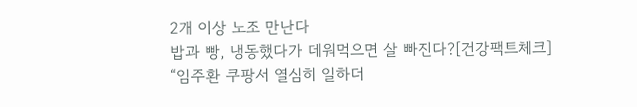2개 이상 노조 만난다
밥과 빵, 냉동했다가 데워먹으면 살 빠진다?[건강팩트체크]
“임주환 쿠팡서 열심히 일하더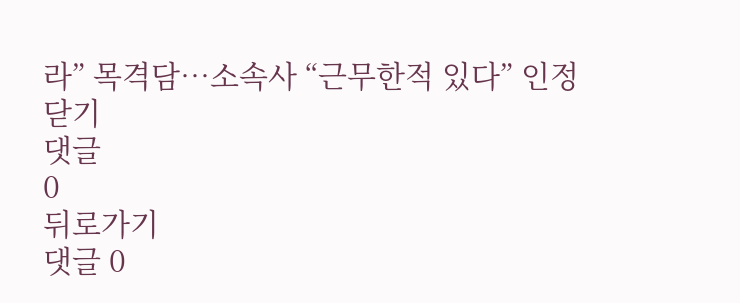라” 목격담…소속사 “근무한적 있다” 인정
닫기
댓글
0
뒤로가기
댓글 0